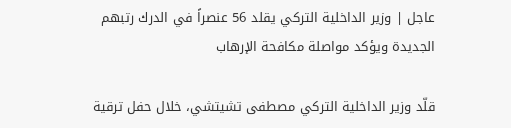عاجل | وزير الداخلية التركي يقلد 56 عنصراً في الدرك رتبهم الجديدة ويؤكد مواصلة مكافحة الإرهاب

قلّد وزير الداخلية التركي مصطفى تشيتشي، خلال حفل ترقية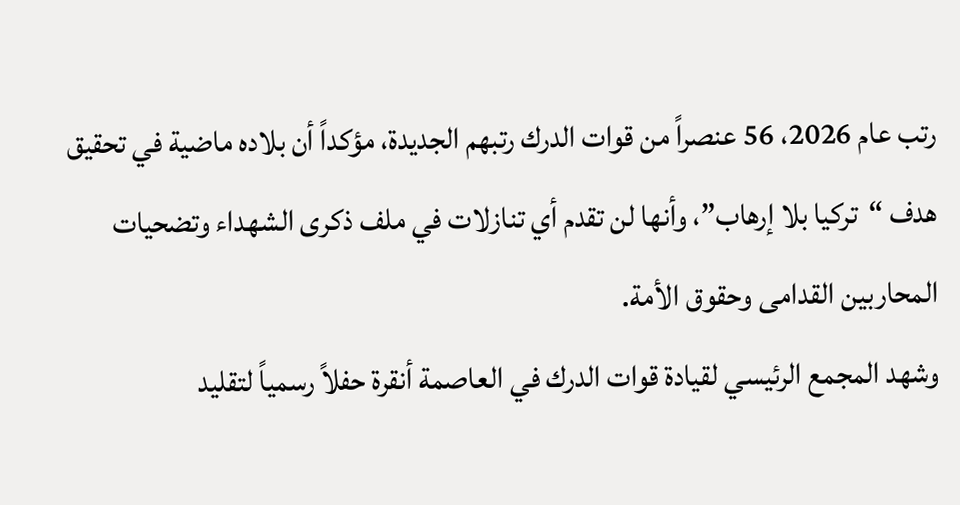رتب عام 2026، 56 عنصراً من قوات الدرك رتبهم الجديدة، مؤكداً أن بلاده ماضية في تحقيق هدف “تركيا بلا إرهاب”، وأنها لن تقدم أي تنازلات في ملف ذكرى الشهداء وتضحيات المحاربين القدامى وحقوق الأمة.
وشهد المجمع الرئيسي لقيادة قوات الدرك في العاصمة أنقرة حفلاً رسمياً لتقليد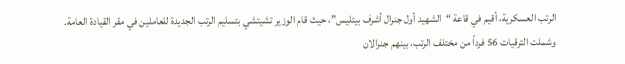الرتب العسكرية، أقيم في قاعة “الشهيد أول جنرال أشرف بيتليس”، حيث قام الوزير تشيتشي بتسليم الرتب الجديدة للعاملين في مقر القيادة العامة.
وشملت الترقيات 56 فرداً من مختلف الرتب، بينهم جنرالان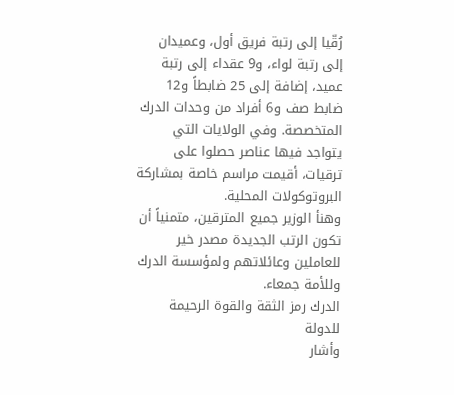رُقّيا إلى رتبة فريق أول، وعميدان إلى رتبة لواء، و9 عقداء إلى رتبة عميد، إضافة إلى 25 ضابطاً و12 ضابط صف و6 أفراد من وحدات الدرك المتخصصة. وفي الولايات التي يتواجد فيها عناصر حصلوا على ترقيات، أقيمت مراسم خاصة بمشاركة البروتوكولات المحلية.
وهنأ الوزير جميع المترقين، متمنياً أن تكون الرتب الجديدة مصدر خير للعاملين وعائلاتهم ولمؤسسة الدرك وللأمة جمعاء.
الدرك رمز الثقة والقوة الرحيمة للدولة
وأشار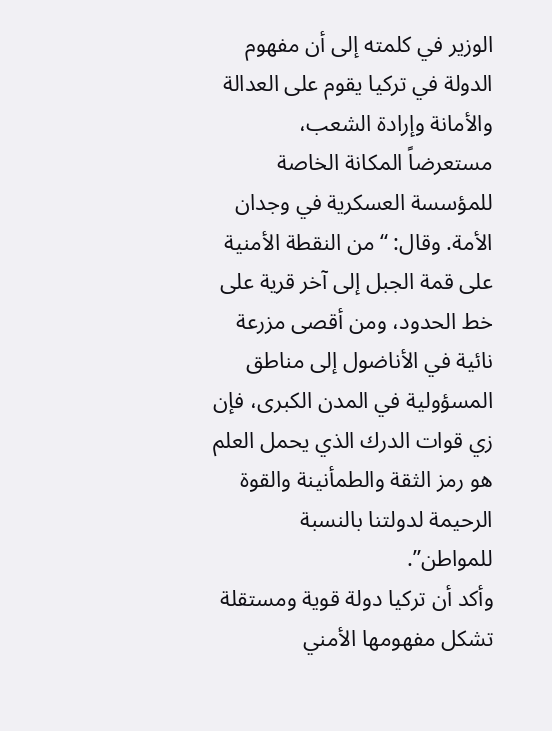الوزير في كلمته إلى أن مفهوم الدولة في تركيا يقوم على العدالة والأمانة وإرادة الشعب، مستعرضاً المكانة الخاصة للمؤسسة العسكرية في وجدان الأمة. وقال: “من النقطة الأمنية على قمة الجبل إلى آخر قرية على خط الحدود، ومن أقصى مزرعة نائية في الأناضول إلى مناطق المسؤولية في المدن الكبرى، فإن زي قوات الدرك الذي يحمل العلم هو رمز الثقة والطمأنينة والقوة الرحيمة لدولتنا بالنسبة للمواطن”.
وأكد أن تركيا دولة قوية ومستقلة تشكل مفهومها الأمني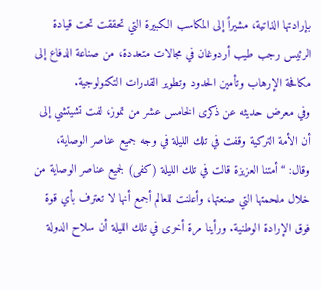بإرادتها الذاتية، مشيراً إلى المكاسب الكبيرة التي تحققت تحت قيادة الرئيس رجب طيب أردوغان في مجالات متعددة، من صناعة الدفاع إلى مكافحة الإرهاب وتأمين الحدود وتطوير القدرات التكنولوجية.
وفي معرض حديثه عن ذكرى الخامس عشر من تموز، لفت تشيتشي إلى أن الأمة التركية وقفت في تلك الليلة في وجه جميع عناصر الوصاية، وقال: “أمتنا العزيزة قالت في تلك الليلة (كفى) لجميع عناصر الوصاية من خلال ملحمتها التي صنعتها، وأعلنت للعالم أجمع أنها لا تعترف بأي قوة فوق الإرادة الوطنية. ورأينا مرة أخرى في تلك الليلة أن سلاح الدولة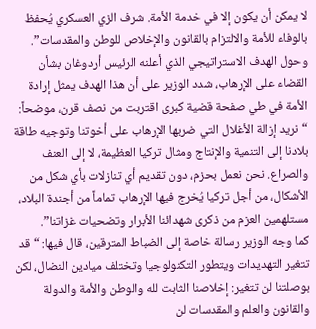لا يمكن أن يكون إلا في خدمة الأمة. شرف الزي العسكري يُحفظ بالوفاء للأمة والالتزام بالقانون والإخلاص للوطن والمقدسات”.
وحول الهدف الاستراتيجي الذي أعلنه الرئيس أردوغان بشأن القضاء على الإرهاب، شدد الوزير على أن هذا الهدف يمثل إرادة الأمة في طي صفحة قضية كبرى اقتربت من نصف قرن، موضحاً: “نريد إزالة الأغلال التي ضربها الإرهاب على أخوتنا وتوجيه طاقة بلادنا إلى التنمية والإنتاج ومثال تركيا العظيمة، لا إلى العنف والصراع. نحن نعمل بحزم، دون تقديم أي تنازلات بأي شكل من الأشكال، من أجل تركيا يُخرج فيها الإرهاب تماماً من أجندة البلاد، مستلهمين العزم من ذكرى شهدائنا الأبرار وتضحيات غزاتنا”.
كما وجه الوزير رسالة خاصة إلى الضباط المترقين، قال فيها: “قد تتغير التهديدات ويتطور التكنولوجيا وتختلف ميادين النضال، لكن بوصلتنا لن تتغير: إخلاصنا الثابت لله والوطن والأمة والدولة والقانون والعلم والمقدسات لن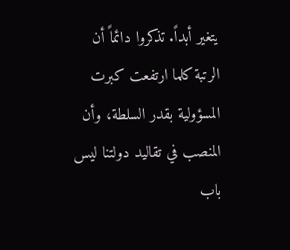يتغير أبداً. تذكروا دائماً أن الرتبة كلما ارتفعت كبرت المسؤولية بقدر السلطة، وأن المنصب في تقاليد دولتنا ليس باب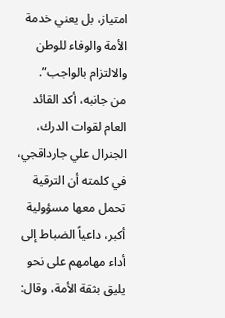امتياز، بل يعني خدمة الأمة والوفاء للوطن والالتزام بالواجب”.
من جانبه، أكد القائد العام لقوات الدرك، الجنرال علي جارداقجي، في كلمته أن الترقية تحمل معها مسؤولية أكبر، داعياً الضباط إلى أداء مهامهم على نحو يليق بثقة الأمة، وقال: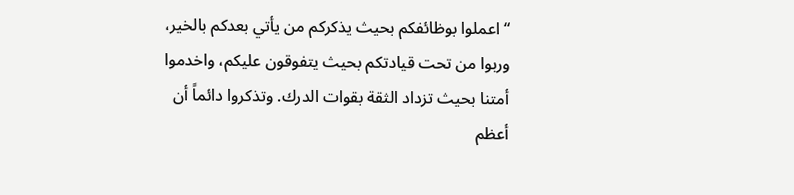“اعملوا بوظائفكم بحيث يذكركم من يأتي بعدكم بالخير، وربوا من تحت قيادتكم بحيث يتفوقون عليكم، واخدموا أمتنا بحيث تزداد الثقة بقوات الدرك. وتذكروا دائماً أن أعظم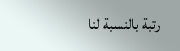رتبة بالنسبة لنا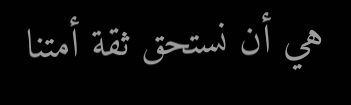هي أن نستحق ثقة أمتنا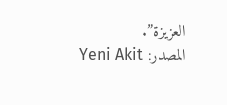العزيزة”.
المصدر: Yeni Akit